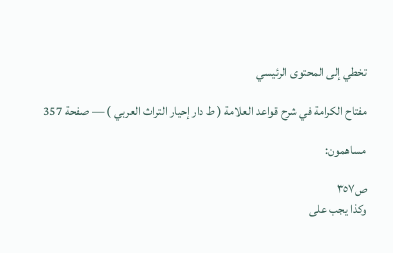تخطي إلى المحتوى الرئيسي

مفتاح الكرامة في شرح قواعد العلامة ( ط دار إحيار التراث العربي ) — صفحة 357

مساهمون:

ص٣٥٧
وكذا يجب على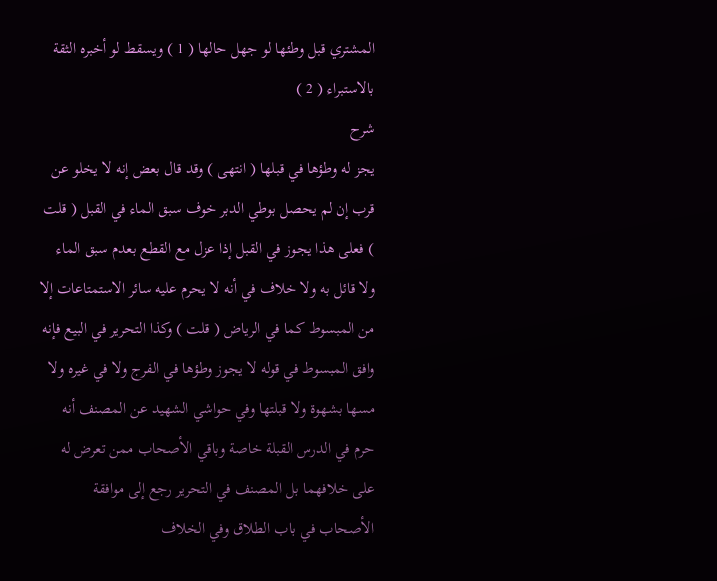المشتري قبل وطئها لو جهل حالها ( 1 ) ويسقط لو أخبره الثقة بالاستبراء ( 2 )
شرح
يجز له وطؤها في قبلها ( انتهى ) وقد قال بعض إنه لا يخلو عن قرب إن لم يحصل بوطي الدبر خوف سبق الماء في القبل ( قلت ) فعلى هذا يجوز في القبل إذا عزل مع القطع بعدم سبق الماء ولا قائل به ولا خلاف في أنه لا يحرم عليه سائر الاستمتاعات إلا من المبسوط كما في الرياض ( قلت ) وكذا التحرير في البيع فإنه وافق المبسوط في قوله لا يجوز وطؤها في الفرج ولا في غيره ولا مسها بشهوة ولا قبلتها وفي حواشي الشهيد عن المصنف أنه حرم في الدرس القبلة خاصة وباقي الأصحاب ممن تعرض له على خلافهما بل المصنف في التحرير رجع إلى موافقة الأصحاب في باب الطلاق وفي الخلاف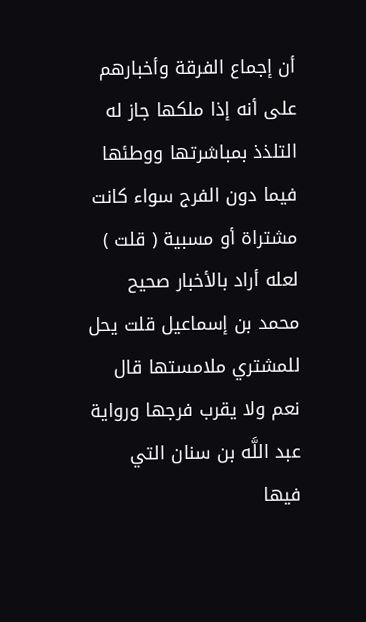أن إجماع الفرقة وأخبارهم على أنه إذا ملكها جاز له التلذذ بمباشرتها ووطئها فيما دون الفرج سواء كانت مشتراة أو مسبية ( قلت ) لعله أراد بالأخبار صحيح محمد بن إسماعيل قلت يحل للمشتري ملامستها قال نعم ولا يقرب فرجها ورواية عبد اللَّه بن سنان التي فيها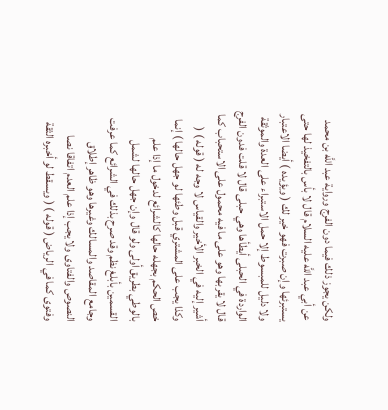ولكن يجوز ذلك فيما دون الفرج ورواية عبد اللَّه بن محمد عن أبي عبد اللَّه عليه السلام قال لا بأس بالتفخيذ لها حتى يستبرئها وإن صبرت فهو خير لك ( ويؤيده ) أيضا الاعتبار ولا دليل للمبسوط إلا حمل الاستبراء على العدة والموثقة الواردة في الحبلى أيطأها وهي حبلى قال لا قلت فدون الفرج قال لا يقربها وهو على ما فيه محمول على الاستحباب كما أشير إليه في الخبر الأخير والقياس لا وجه له ( قوله ) ( وكذا يجب على المشتري قبل وطئها لو جهل حالها ) إنما خص الحكم بجهله حالها كالشرائع لدخول ما إذا علم بالوطي بطريق أولى ولو قال وإن جهل حالها لشمل القسمين بأبلغ نظم وقد صرح بذلك في الشرائع كما عرفت وجامع المقاصد والمسالك وغيرها وهو ظاهر إطلاق النصوص والفتاوى ولا يجب إذا علم العدم اتفاقا نصا وفتوى كما في الرياض ( قوله ) ( ويسقط لو أخبره الثقة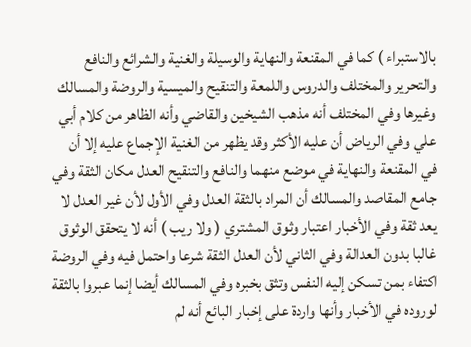بالاستبراء ) كما في المقنعة والنهاية والوسيلة والغنية والشرائع والنافع والتحرير والمختلف والدروس واللمعة والتنقيح والميسية والروضة والمسالك وغيرها وفي المختلف أنه مذهب الشيخين والقاضي وأنه الظاهر من كلام أبي علي وفي الرياض أن عليه الأكثر وقد يظهر من الغنية الإجماع عليه إلا أن في المقنعة والنهاية في موضع منهما والنافع والتنقيح العدل مكان الثقة وفي جامع المقاصد والمسالك أن المراد بالثقة العدل وفي الأول لأن غير العدل لا يعد ثقة وفي الأخبار اعتبار وثوق المشتري ( ولا ريب ) أنه لا يتحقق الوثوق غالبا بدون العدالة وفي الثاني لأن العدل الثقة شرعا واحتمل فيه وفي الروضة اكتفاء بمن تسكن إليه النفس وتثق بخبره وفي المسالك أيضا إنما عبروا بالثقة لوروده في الأخبار وأنها واردة على إخبار البائع أنه لم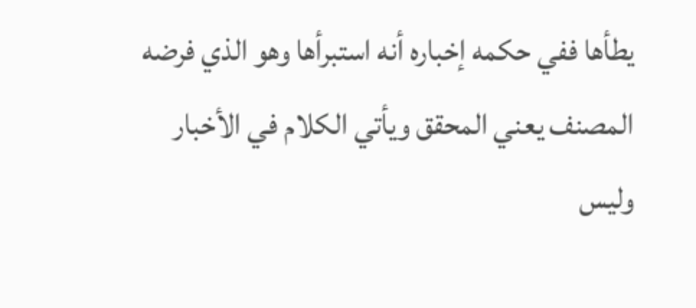يطأها ففي حكمه إخباره أنه استبرأها وهو الذي فرضه المصنف يعني المحقق ويأتي الكلام في الأخبار وليس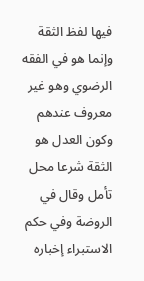فيها لفظ الثقة وإنما هو في الفقه الرضوي وهو غير معروف عندهم وكون العدل هو الثقة شرعا محل تأمل وقال في الروضة وفي حكم الاستبراء إخباره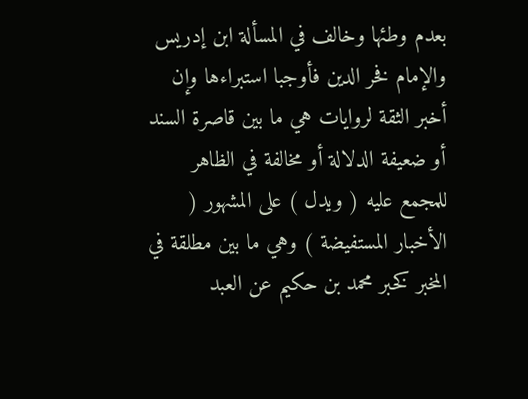بعدم وطئها وخالف في المسألة ابن إدريس والإمام فخر الدين فأوجبا استبراءها وإن أخبر الثقة لروايات هي ما بين قاصرة السند أو ضعيفة الدلالة أو مخالفة في الظاهر للمجمع عليه ( ويدل ) على المشهور ( الأخبار المستفيضة ) وهي ما بين مطلقة في المخبر كخبر محمد بن حكيم عن العبد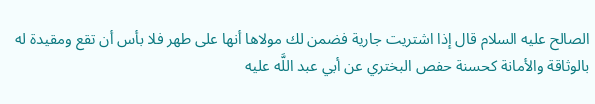الصالح عليه السلام قال إذا اشتريت جارية فضمن لك مولاها أنها على طهر فلا بأس أن تقع ومقيدة له بالوثاقة والأمانة كحسنة حفص البختري عن أبي عبد اللَّه عليه